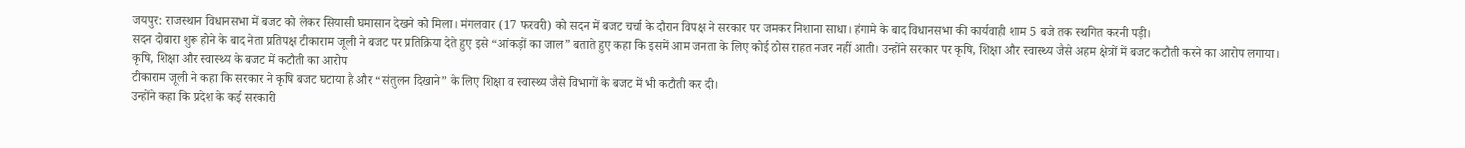जयपुर: राजस्थान विधानसभा में बजट को लेकर सियासी घमासान देखने को मिला। मंगलवार (17 फरवरी) को सदन में बजट चर्चा के दौरान विपक्ष ने सरकार पर जमकर निशाना साधा। हंगामे के बाद विधानसभा की कार्यवाही शाम 5 बजे तक स्थगित करनी पड़ी।
सदन दोबारा शुरू होने के बाद नेता प्रतिपक्ष टीकाराम जूली ने बजट पर प्रतिक्रिया देते हुए इसे “आंकड़ों का जाल” बताते हुए कहा कि इसमें आम जनता के लिए कोई ठोस राहत नजर नहीं आती। उन्होंने सरकार पर कृषि, शिक्षा और स्वास्थ्य जैसे अहम क्षेत्रों में बजट कटौती करने का आरोप लगाया।
कृषि, शिक्षा और स्वास्थ्य के बजट में कटौती का आरोप
टीकाराम जूली ने कहा कि सरकार ने कृषि बजट घटाया है और “संतुलन दिखाने” के लिए शिक्षा व स्वास्थ्य जैसे विभागों के बजट में भी कटौती कर दी।
उन्होंने कहा कि प्रदेश के कई सरकारी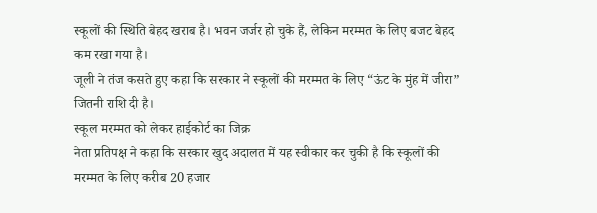स्कूलों की स्थिति बेहद खराब है। भवन जर्जर हो चुके हैं, लेकिन मरम्मत के लिए बजट बेहद कम रखा गया है।
जूली ने तंज कसते हुए कहा कि सरकार ने स्कूलों की मरम्मत के लिए “ऊंट के मुंह में जीरा” जितनी राशि दी है।
स्कूल मरम्मत को लेकर हाईकोर्ट का जिक्र
नेता प्रतिपक्ष ने कहा कि सरकार खुद अदालत में यह स्वीकार कर चुकी है कि स्कूलों की मरम्मत के लिए करीब 20 हजार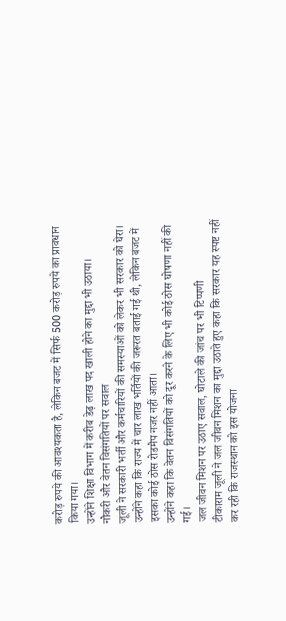करोड़ रुपये की आवश्यकता है, लेकिन बजट में सिर्फ 500 करोड़ रुपये का प्रावधान किया गया।
उन्होंने शिक्षा विभाग में करीब डेढ़ लाख पद खाली होने का मुद्दा भी उठाया।
नौकरी और वेतन विसंगतियों पर सवाल
जूली ने सरकारी भर्ती और कर्मचारियों की समस्याओं को लेकर भी सरकार को घेरा। उन्होंने कहा कि राज्य में चार लाख भर्तियों की जरूरत बताई गई थी, लेकिन बजट में इसका कोई ठोस रोडमैप नजर नहीं आता।
उन्होंने कहा कि वेतन विसंगतियों को दूर करने के लिए भी कोई ठोस घोषणा नहीं की गई।
जल जीवन मिशन पर उठाए सवाल, घोटाले की जांच पर भी टिप्पणी
टीकाराम जूली ने जल जीवन मिशन का मुद्दा उठाते हुए कहा कि सरकार यह स्पष्ट नहीं कर रही कि राजस्थान को इस योजना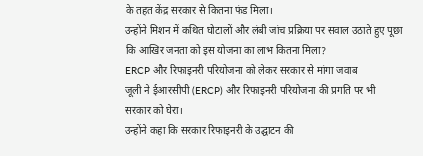के तहत केंद्र सरकार से कितना फंड मिला।
उन्होंने मिशन में कथित घोटालों और लंबी जांच प्रक्रिया पर सवाल उठाते हुए पूछा कि आखिर जनता को इस योजना का लाभ कितना मिला?
ERCP और रिफाइनरी परियोजना को लेकर सरकार से मांगा जवाब
जूली ने ईआरसीपी (ERCP) और रिफाइनरी परियोजना की प्रगति पर भी सरकार को घेरा।
उन्होंने कहा कि सरकार रिफाइनरी के उद्घाटन की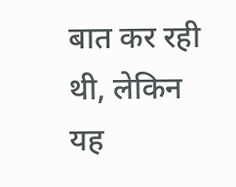बात कर रही थी, लेकिन यह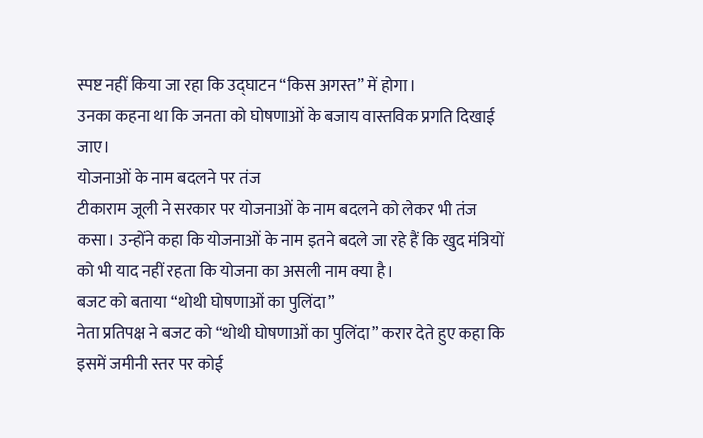स्पष्ट नहीं किया जा रहा कि उद्घाटन “किस अगस्त” में होगा।
उनका कहना था कि जनता को घोषणाओं के बजाय वास्तविक प्रगति दिखाई जाए।
योजनाओं के नाम बदलने पर तंज
टीकाराम जूली ने सरकार पर योजनाओं के नाम बदलने को लेकर भी तंज कसा। उन्होंने कहा कि योजनाओं के नाम इतने बदले जा रहे हैं कि खुद मंत्रियों को भी याद नहीं रहता कि योजना का असली नाम क्या है।
बजट को बताया “थोथी घोषणाओं का पुलिंदा”
नेता प्रतिपक्ष ने बजट को “थोथी घोषणाओं का पुलिंदा” करार देते हुए कहा कि इसमें जमीनी स्तर पर कोई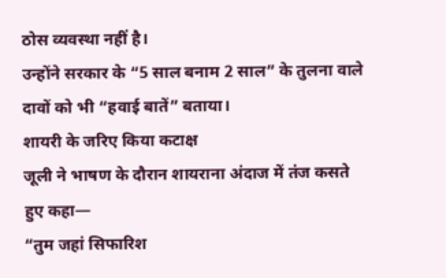ठोस व्यवस्था नहीं है।
उन्होंने सरकार के “5 साल बनाम 2 साल” के तुलना वाले दावों को भी “हवाई बातें” बताया।
शायरी के जरिए किया कटाक्ष
जूली ने भाषण के दौरान शायराना अंदाज में तंज कसते हुए कहा—
“तुम जहां सिफारिश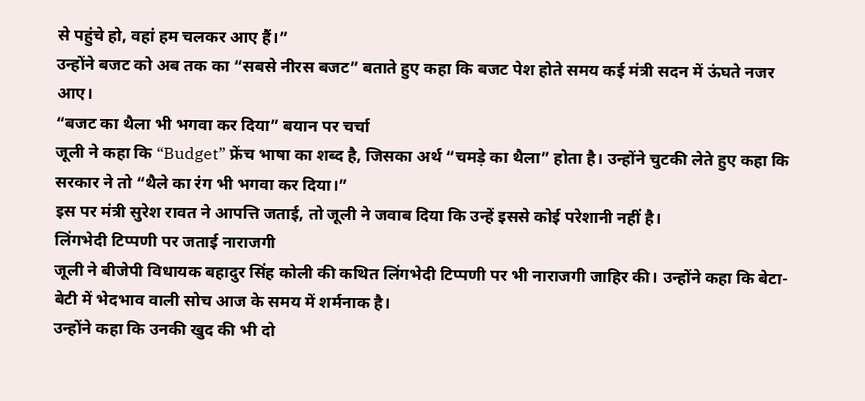से पहुंचे हो, वहां हम चलकर आए हैं।”
उन्होंने बजट को अब तक का “सबसे नीरस बजट” बताते हुए कहा कि बजट पेश होते समय कई मंत्री सदन में ऊंघते नजर आए।
“बजट का थैला भी भगवा कर दिया” बयान पर चर्चा
जूली ने कहा कि “Budget” फ्रेंच भाषा का शब्द है, जिसका अर्थ “चमड़े का थैला” होता है। उन्होंने चुटकी लेते हुए कहा कि सरकार ने तो “थैले का रंग भी भगवा कर दिया।”
इस पर मंत्री सुरेश रावत ने आपत्ति जताई, तो जूली ने जवाब दिया कि उन्हें इससे कोई परेशानी नहीं है।
लिंगभेदी टिप्पणी पर जताई नाराजगी
जूली ने बीजेपी विधायक बहादुर सिंह कोली की कथित लिंगभेदी टिप्पणी पर भी नाराजगी जाहिर की। उन्होंने कहा कि बेटा-बेटी में भेदभाव वाली सोच आज के समय में शर्मनाक है।
उन्होंने कहा कि उनकी खुद की भी दो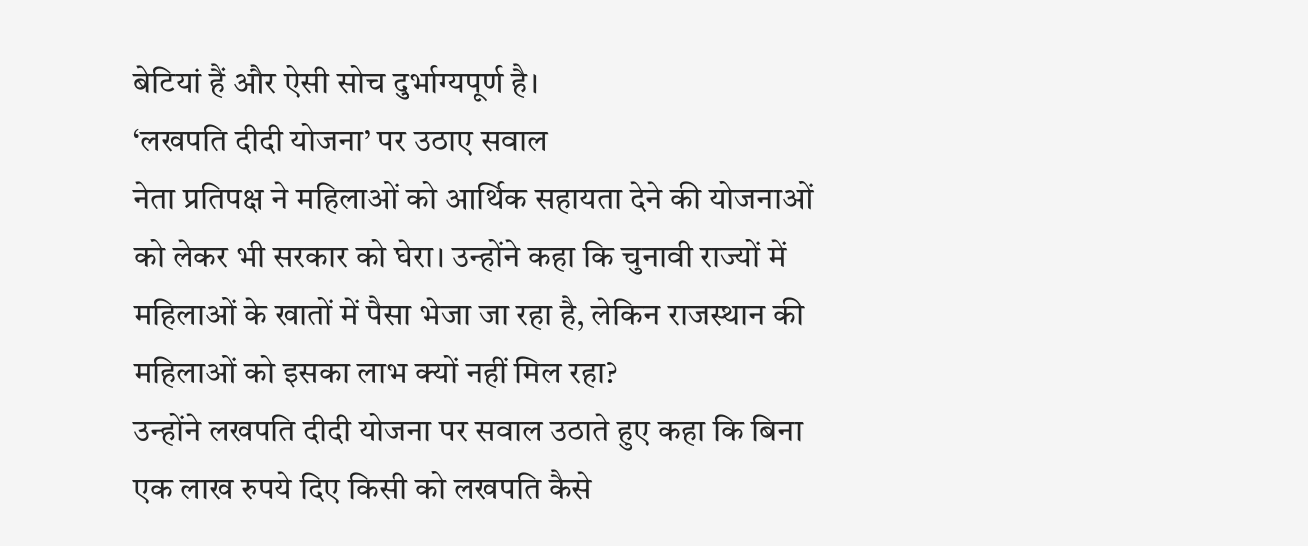बेटियां हैं और ऐसी सोच दुर्भाग्यपूर्ण है।
‘लखपति दीदी योजना’ पर उठाए सवाल
नेता प्रतिपक्ष ने महिलाओं को आर्थिक सहायता देने की योजनाओं को लेकर भी सरकार को घेरा। उन्होंने कहा कि चुनावी राज्यों में महिलाओं के खातों में पैसा भेजा जा रहा है, लेकिन राजस्थान की महिलाओं को इसका लाभ क्यों नहीं मिल रहा?
उन्होंने लखपति दीदी योजना पर सवाल उठाते हुए कहा कि बिना एक लाख रुपये दिए किसी को लखपति कैसे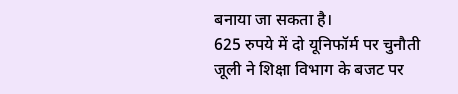बनाया जा सकता है।
625 रुपये में दो यूनिफॉर्म पर चुनौती
जूली ने शिक्षा विभाग के बजट पर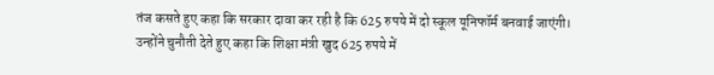तंज कसते हुए कहा कि सरकार दावा कर रही है कि 625 रुपये में दो स्कूल यूनिफॉर्म बनवाई जाएंगी।
उन्होंने चुनौती देते हुए कहा कि शिक्षा मंत्री खुद 625 रुपये में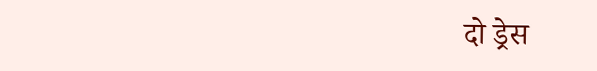दो ड्रेस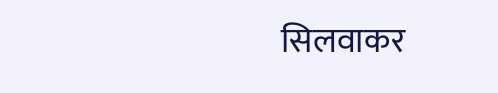सिलवाकर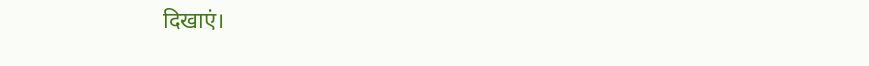दिखाएं।